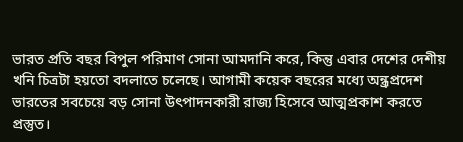ভারত প্রতি বছর বিপুল পরিমাণ সোনা আমদানি করে, কিন্তু এবার দেশের দেশীয় খনি চিত্রটা হয়তো বদলাতে চলেছে। আগামী কয়েক বছরের মধ্যে অন্ধ্রপ্রদেশ ভারতের সবচেয়ে বড় সোনা উৎপাদনকারী রাজ্য হিসেবে আত্মপ্রকাশ করতে প্রস্তুত।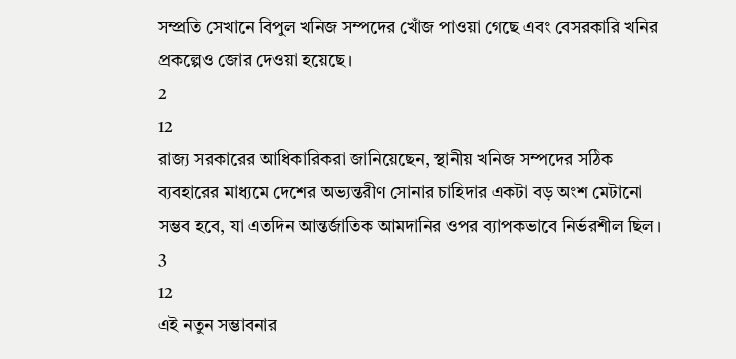সম্প্রতি সেখানে বিপুল খনিজ সম্পদের খোঁজ পাওয়া গেছে এবং বেসরকারি খনির প্রকল্পেও জোর দেওয়া হয়েছে।
2
12
রাজ্য সরকারের আধিকারিকরা জানিয়েছেন, স্থানীয় খনিজ সম্পদের সঠিক ব্যবহারের মাধ্যমে দেশের অভ্যন্তরীণ সোনার চাহিদার একটা বড় অংশ মেটানো সম্ভব হবে, যা এতদিন আন্তর্জাতিক আমদানির ওপর ব্যাপকভাবে নির্ভরশীল ছিল।
3
12
এই নতুন সম্ভাবনার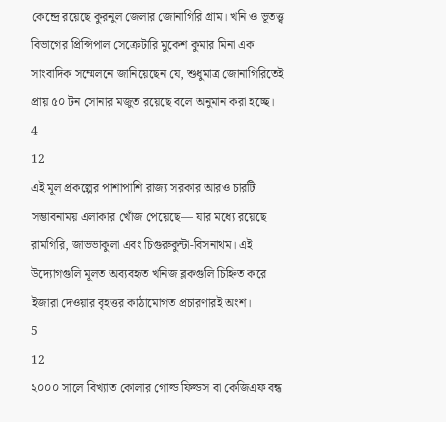কেন্দ্রে রয়েছে কুরনুল জেলার জোনাগিরি গ্রাম। খনি ও ভূতত্ত্ব বিভাগের প্রিন্সিপাল সেক্রেটারি মুকেশ কুমার মিনা এক সাংবাদিক সম্মেলনে জানিয়েছেন যে, শুধুমাত্র জোনাগিরিতেই প্রায় ৫০ টন সোনার মজুত রয়েছে বলে অনুমান করা হচ্ছে।
4
12
এই মূল প্রকল্পের পাশাপাশি রাজ্য সরকার আরও চারটি সম্ভাবনাময় এলাকার খোঁজ পেয়েছে— যার মধ্যে রয়েছে রামগিরি, জাভভাকুলা এবং চিগুরুকুন্টা-বিসনাথম। এই উদ্যোগগুলি মূলত অব্যবহৃত খনিজ ব্লকগুলি চিহ্নিত করে ইজারা দেওয়ার বৃহত্তর কাঠামোগত প্রচারণারই অংশ।
5
12
২০০০ সালে বিখ্যাত কোলার গোল্ড ফিল্ডস বা কেজিএফ বন্ধ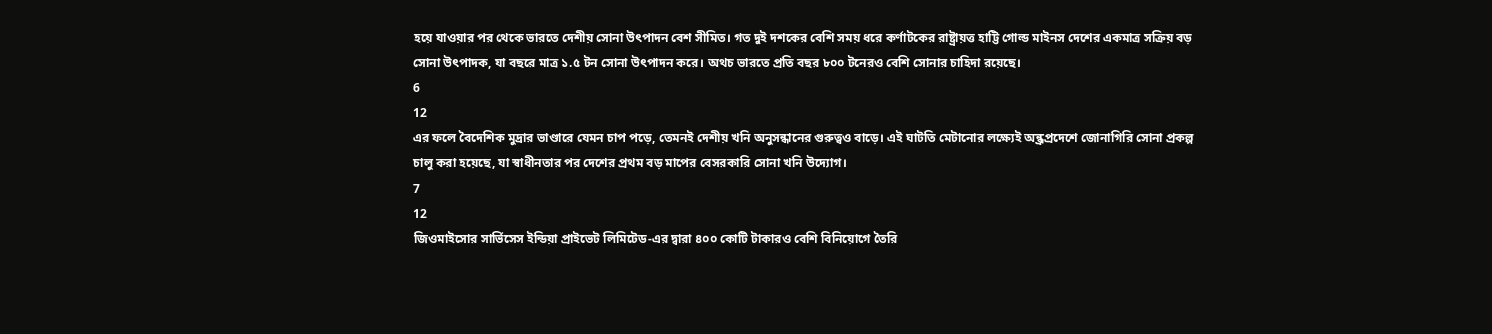হয়ে যাওয়ার পর থেকে ভারতে দেশীয় সোনা উৎপাদন বেশ সীমিত। গত দুই দশকের বেশি সময় ধরে কর্ণাটকের রাষ্ট্রায়ত্ত হাট্টি গোল্ড মাইনস দেশের একমাত্র সক্রিয় বড় সোনা উৎপাদক, যা বছরে মাত্র ১.৫ টন সোনা উৎপাদন করে। অথচ ভারতে প্রতি বছর ৮০০ টনেরও বেশি সোনার চাহিদা রয়েছে।
6
12
এর ফলে বৈদেশিক মুদ্রার ভাণ্ডারে যেমন চাপ পড়ে, তেমনই দেশীয় খনি অনুসন্ধানের গুরুত্বও বাড়ে। এই ঘাটতি মেটানোর লক্ষ্যেই অন্ধ্রপ্রদেশে জোনাগিরি সোনা প্রকল্প চালু করা হয়েছে, যা স্বাধীনতার পর দেশের প্রথম বড় মাপের বেসরকারি সোনা খনি উদ্যোগ।
7
12
জিওমাইসোর সার্ভিসেস ইন্ডিয়া প্রাইভেট লিমিটেড-এর দ্বারা ৪০০ কোটি টাকারও বেশি বিনিয়োগে তৈরি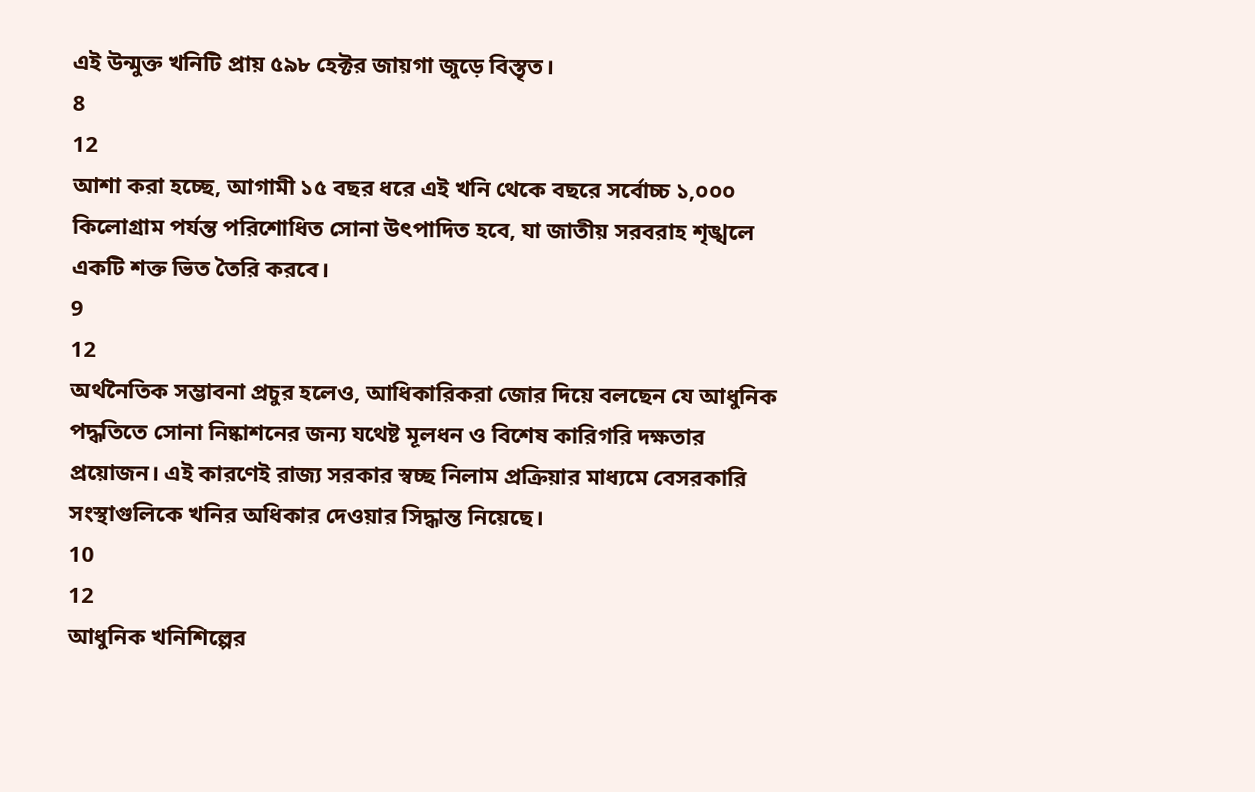এই উন্মুক্ত খনিটি প্রায় ৫৯৮ হেক্টর জায়গা জুড়ে বিস্তৃত।
8
12
আশা করা হচ্ছে, আগামী ১৫ বছর ধরে এই খনি থেকে বছরে সর্বোচ্চ ১,০০০ কিলোগ্রাম পর্যন্ত পরিশোধিত সোনা উৎপাদিত হবে, যা জাতীয় সরবরাহ শৃঙ্খলে একটি শক্ত ভিত তৈরি করবে।
9
12
অর্থনৈতিক সম্ভাবনা প্রচুর হলেও, আধিকারিকরা জোর দিয়ে বলছেন যে আধুনিক পদ্ধতিতে সোনা নিষ্কাশনের জন্য যথেষ্ট মূলধন ও বিশেষ কারিগরি দক্ষতার প্রয়োজন। এই কারণেই রাজ্য সরকার স্বচ্ছ নিলাম প্রক্রিয়ার মাধ্যমে বেসরকারি সংস্থাগুলিকে খনির অধিকার দেওয়ার সিদ্ধান্ত নিয়েছে।
10
12
আধুনিক খনিশিল্পের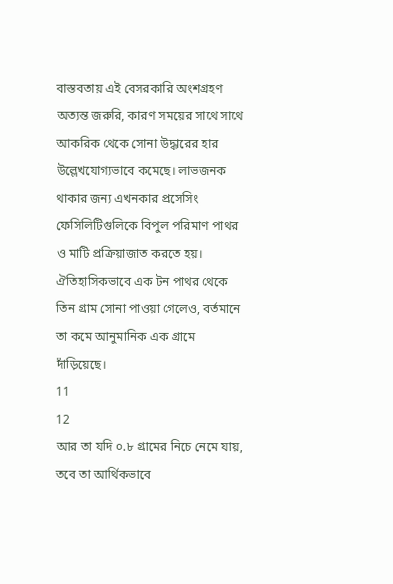বাস্তবতায় এই বেসরকারি অংশগ্রহণ অত্যন্ত জরুরি, কারণ সময়ের সাথে সাথে আকরিক থেকে সোনা উদ্ধারের হার উল্লেখযোগ্যভাবে কমেছে। লাভজনক থাকার জন্য এখনকার প্রসেসিং ফেসিলিটিগুলিকে বিপুল পরিমাণ পাথর ও মাটি প্রক্রিয়াজাত করতে হয়। ঐতিহাসিকভাবে এক টন পাথর থেকে তিন গ্রাম সোনা পাওয়া গেলেও, বর্তমানে তা কমে আনুমানিক এক গ্রামে দাঁড়িয়েছে।
11
12
আর তা যদি ০.৮ গ্রামের নিচে নেমে যায়, তবে তা আর্থিকভাবে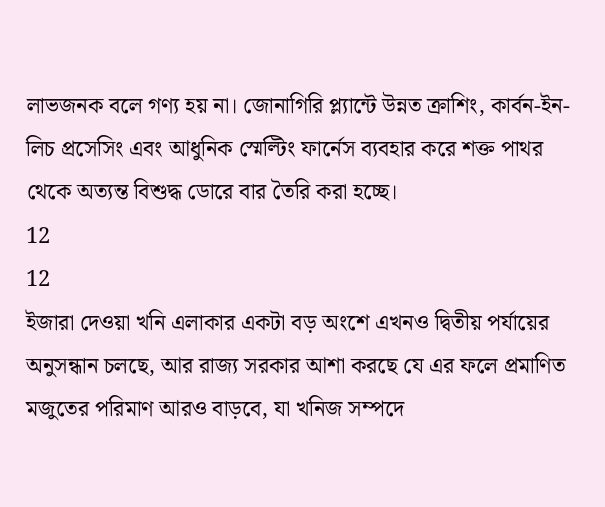লাভজনক বলে গণ্য হয় না। জোনাগিরি প্ল্যান্টে উন্নত ক্রাশিং, কার্বন-ইন-লিচ প্রসেসিং এবং আধুনিক স্মেল্টিং ফার্নেস ব্যবহার করে শক্ত পাথর থেকে অত্যন্ত বিশুদ্ধ ডোরে বার তৈরি করা হচ্ছে।
12
12
ইজারা দেওয়া খনি এলাকার একটা বড় অংশে এখনও দ্বিতীয় পর্যায়ের অনুসন্ধান চলছে, আর রাজ্য সরকার আশা করছে যে এর ফলে প্রমাণিত মজুতের পরিমাণ আরও বাড়বে, যা খনিজ সম্পদে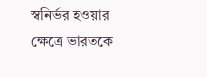স্বনির্ভর হওয়ার ক্ষেত্রে ভারতকে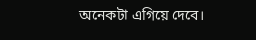অনেকটা এগিয়ে দেবে।